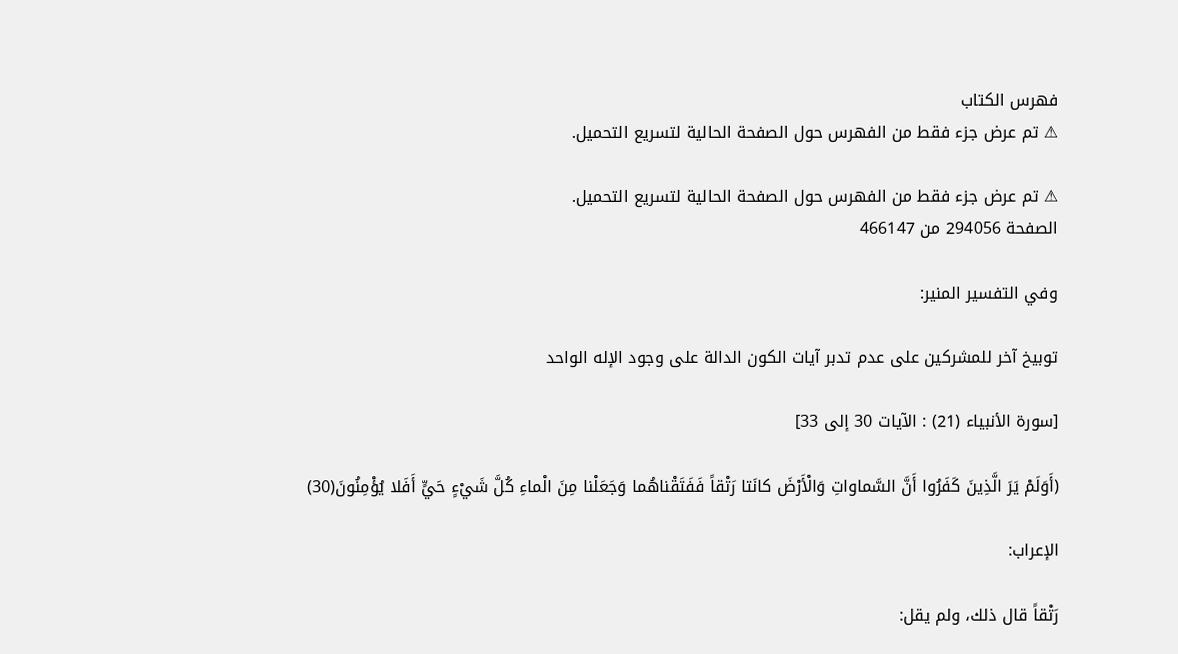فهرس الكتاب
⚠ تم عرض جزء فقط من الفهرس حول الصفحة الحالية لتسريع التحميل.

⚠ تم عرض جزء فقط من الفهرس حول الصفحة الحالية لتسريع التحميل.
الصفحة 294056 من 466147

وفي التفسير المنير:

توبيخ آخر للمشركين على عدم تدبر آيات الكون الدالة على وجود الإله الواحد

[سورة الأنبياء (21) : الآيات 30 إلى 33]

(أَوَلَمْ يَرَ الَّذِينَ كَفَرُوا أَنَّ السَّماواتِ وَالْأَرْضَ كانَتا رَتْقاً فَفَتَقْناهُما وَجَعَلْنا مِنَ الْماءِ كُلَّ شَيْءٍ حَيٍّ أَفَلا يُؤْمِنُونَ(30)

الإعراب:

رَتْقاً قال ذلك، ولم يقل: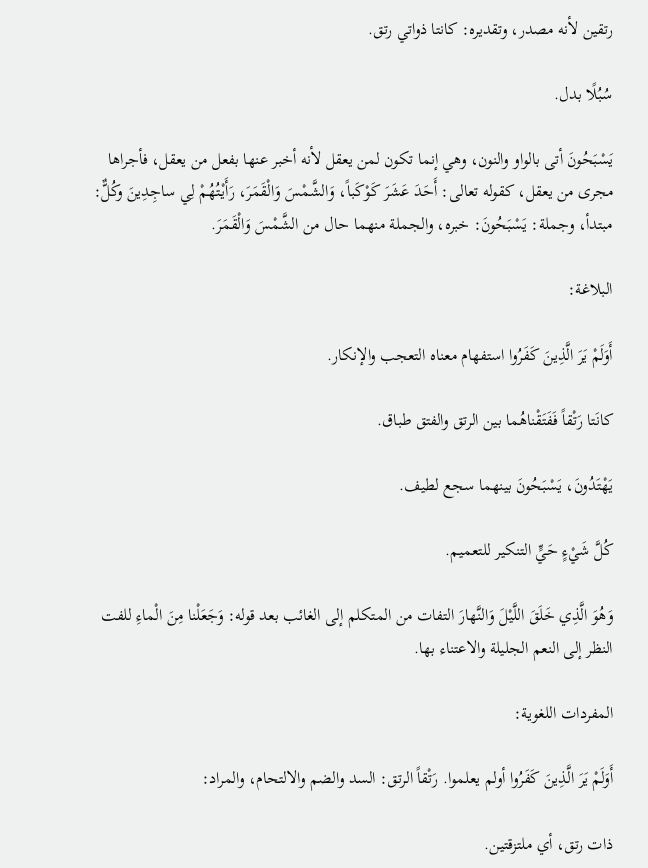رتقين لأنه مصدر، وتقديره: كانتا ذواتي رتق.

سُبُلًا بدل.

يَسْبَحُونَ أتى بالواو والنون، وهي إنما تكون لمن يعقل لأنه أخبر عنها بفعل من يعقل، فأجراها مجرى من يعقل، كقوله تعالى: أَحَدَ عَشَرَ كَوْكَباً، وَالشَّمْسَ وَالْقَمَرَ، رَأَيْتُهُمْ لِي ساجِدِينَ وكُلٌّ: مبتدأ، وجملة: يَسْبَحُونَ: خبره، والجملة منهما حال من الشَّمْسَ وَالْقَمَرَ.

البلاغة:

أَوَلَمْ يَرَ الَّذِينَ كَفَرُوا استفهام معناه التعجب والإنكار.

كانَتا رَتْقاً فَفَتَقْناهُما بين الرتق والفتق طباق.

يَهْتَدُونَ، يَسْبَحُونَ بينهما سجع لطيف.

كُلَّ شَيْءٍ حَيٍّ التنكير للتعميم.

وَهُوَ الَّذِي خَلَقَ اللَّيْلَ وَالنَّهارَ التفات من المتكلم إلى الغائب بعد قوله: وَجَعَلْنا مِنَ الْماءِ للفت النظر إلى النعم الجليلة والاعتناء بها.

المفردات اللغوية:

أَوَلَمْ يَرَ الَّذِينَ كَفَرُوا أولم يعلموا. رَتْقاً الرتق: السد والضم والالتحام، والمراد:

ذات رتق، أي ملتزقتين.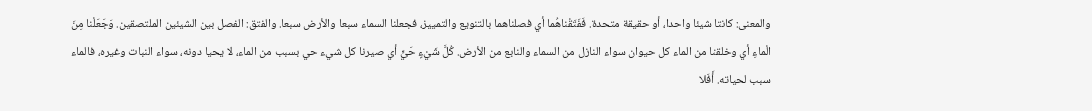والمعنى: كانتا شيئا واحدا، أو حقيقة متحدة. فَفَتَقْناهُما أي فصلناهما بالتنويع والتمييز، فجعلنا السماء سبعا والأرض سبعا. والفتق: الفصل بين الشيئين الملتصقين. وَجَعَلْنا مِنَ الْماءِ أي وخلقنا من الماء كل حيوان سواء النازل من السماء والنابع من الأرض. كُلَّ شَيْءٍ حَيٍّ أي صيرنا كل شيء حي بسبب من الماء، لا يحيا دونه، سواء النبات وغيره، فالماء سبب لحياته. أَفَلا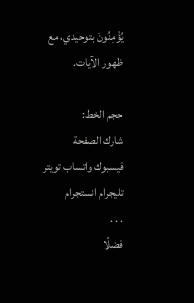يُؤْمِنُونَ بتوحيدي، مع ظهور الآيات.

حجم الخط:
شارك الصفحة
فيسبوك واتساب تويتر تليجرام انستجرام
. . .
فضلًا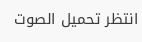انتظر تحميل الصوت